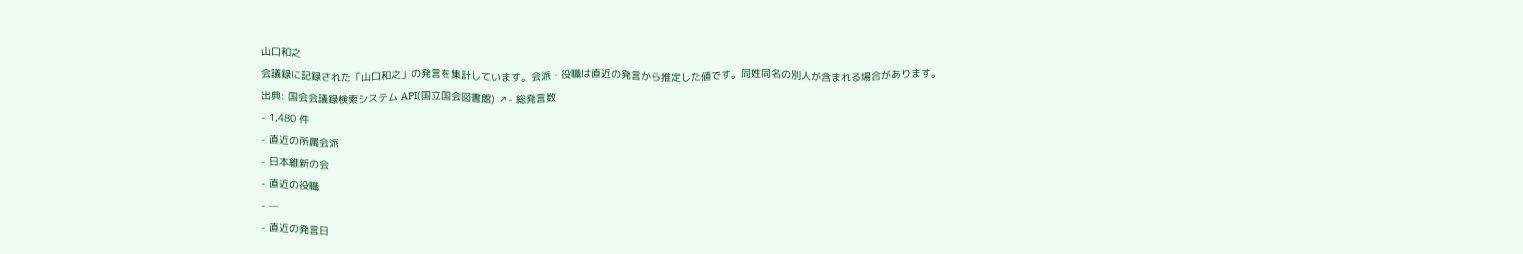山口和之
会議録に記録された「山口和之」の発言を集計しています。会派・役職は直近の発言から推定した値です。同姓同名の別人が含まれる場合があります。
出典: 国会会議録検索システム API(国立国会図書館) ↗- 総発言数
- 1,480 件
- 直近の所属会派
- 日本維新の会
- 直近の役職
- —
- 直近の発言日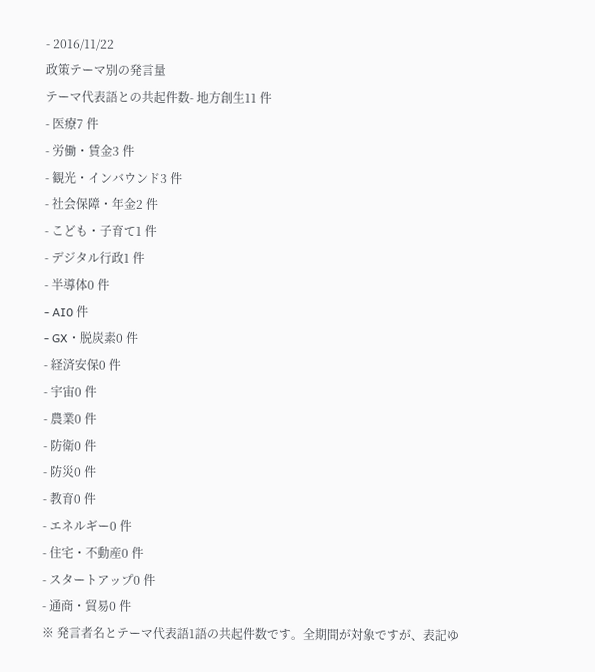- 2016/11/22
政策テーマ別の発言量
テーマ代表語との共起件数- 地方創生11 件
- 医療7 件
- 労働・賃金3 件
- 観光・インバウンド3 件
- 社会保障・年金2 件
- こども・子育て1 件
- デジタル行政1 件
- 半導体0 件
- AI0 件
- GX・脱炭素0 件
- 経済安保0 件
- 宇宙0 件
- 農業0 件
- 防衛0 件
- 防災0 件
- 教育0 件
- エネルギー0 件
- 住宅・不動産0 件
- スタートアップ0 件
- 通商・貿易0 件
※ 発言者名とテーマ代表語1語の共起件数です。全期間が対象ですが、表記ゆ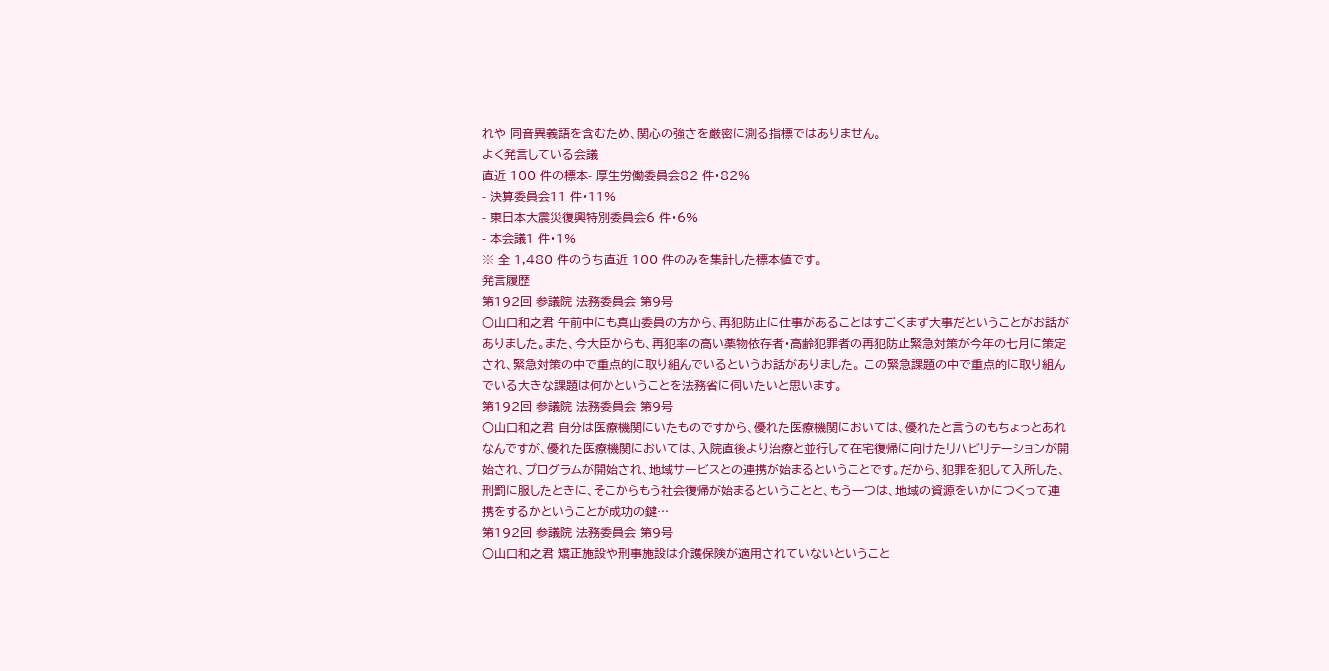れや 同音異義語を含むため、関心の強さを厳密に測る指標ではありません。
よく発言している会議
直近 100 件の標本- 厚生労働委員会82 件・82%
- 決算委員会11 件・11%
- 東日本大震災復興特別委員会6 件・6%
- 本会議1 件・1%
※ 全 1,480 件のうち直近 100 件のみを集計した標本値です。
発言履歴
第192回 参議院 法務委員会 第9号
○山口和之君 午前中にも真山委員の方から、再犯防止に仕事があることはすごくまず大事だということがお話がありました。また、今大臣からも、再犯率の高い薬物依存者・高齢犯罪者の再犯防止緊急対策が今年の七月に策定され、緊急対策の中で重点的に取り組んでいるというお話がありました。 この緊急課題の中で重点的に取り組んでいる大きな課題は何かということを法務省に伺いたいと思います。
第192回 参議院 法務委員会 第9号
○山口和之君 自分は医療機関にいたものですから、優れた医療機関においては、優れたと言うのもちょっとあれなんですが、優れた医療機関においては、入院直後より治療と並行して在宅復帰に向けたリハビリテーションが開始され、プログラムが開始され、地域サービスとの連携が始まるということです。だから、犯罪を犯して入所した、刑罰に服したときに、そこからもう社会復帰が始まるということと、もう一つは、地域の資源をいかにつくって連携をするかということが成功の鍵…
第192回 参議院 法務委員会 第9号
○山口和之君 矯正施設や刑事施設は介護保険が適用されていないということ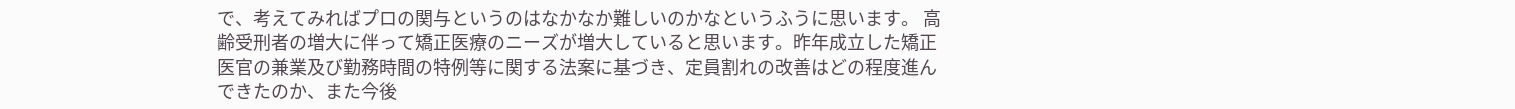で、考えてみればプロの関与というのはなかなか難しいのかなというふうに思います。 高齢受刑者の増大に伴って矯正医療のニーズが増大していると思います。昨年成立した矯正医官の兼業及び勤務時間の特例等に関する法案に基づき、定員割れの改善はどの程度進んできたのか、また今後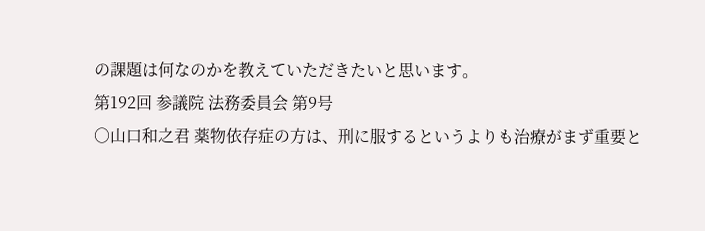の課題は何なのかを教えていただきたいと思います。
第192回 参議院 法務委員会 第9号
○山口和之君 薬物依存症の方は、刑に服するというよりも治療がまず重要と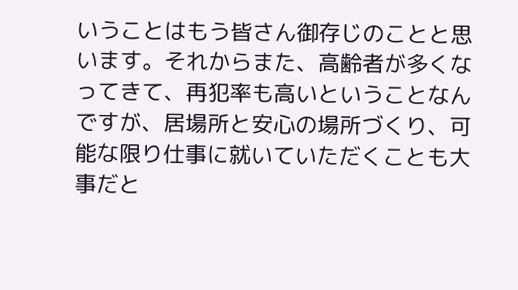いうことはもう皆さん御存じのことと思います。それからまた、高齢者が多くなってきて、再犯率も高いということなんですが、居場所と安心の場所づくり、可能な限り仕事に就いていただくことも大事だと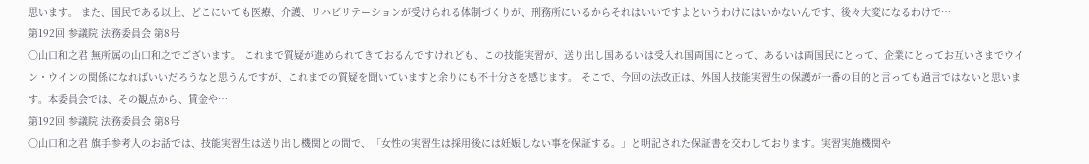思います。 また、国民である以上、どこにいても医療、介護、リハビリテーションが受けられる体制づくりが、刑務所にいるからそれはいいですよというわけにはいかないんです、後々大変になるわけで…
第192回 参議院 法務委員会 第8号
○山口和之君 無所属の山口和之でございます。 これまで質疑が進められてきておるんですけれども、この技能実習が、送り出し国あるいは受入れ国両国にとって、あるいは両国民にとって、企業にとってお互いさまでウイン・ウインの関係になればいいだろうなと思うんですが、これまでの質疑を聞いていますと余りにも不十分さを感じます。 そこで、今回の法改正は、外国人技能実習生の保護が一番の目的と言っても過言ではないと思います。本委員会では、その観点から、賃金や…
第192回 参議院 法務委員会 第8号
○山口和之君 旗手参考人のお話では、技能実習生は送り出し機関との間で、「女性の実習生は採用後には妊娠しない事を保証する。」と明記された保証書を交わしております。実習実施機関や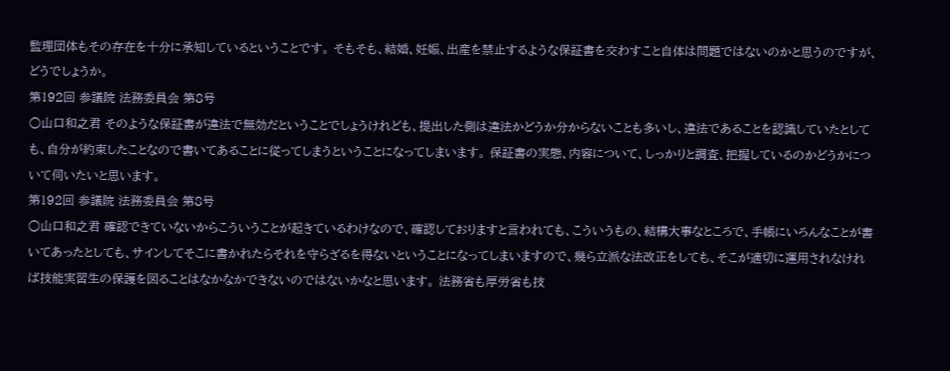監理団体もその存在を十分に承知しているということです。 そもそも、結婚、妊娠、出産を禁止するような保証書を交わすこと自体は問題ではないのかと思うのですが、どうでしょうか。
第192回 参議院 法務委員会 第8号
○山口和之君 そのような保証書が違法で無効だということでしょうけれども、提出した側は違法かどうか分からないことも多いし、違法であることを認識していたとしても、自分が約束したことなので書いてあることに従ってしまうということになってしまいます。 保証書の実態、内容について、しっかりと調査、把握しているのかどうかについて伺いたいと思います。
第192回 参議院 法務委員会 第8号
○山口和之君 確認できていないからこういうことが起きているわけなので、確認しておりますと言われても、こういうもの、結構大事なところで、手帳にいろんなことが書いてあったとしても、サインしてそこに書かれたらそれを守らざるを得ないということになってしまいますので、幾ら立派な法改正をしても、そこが適切に運用されなければ技能実習生の保護を図ることはなかなかできないのではないかなと思います。 法務省も厚労省も技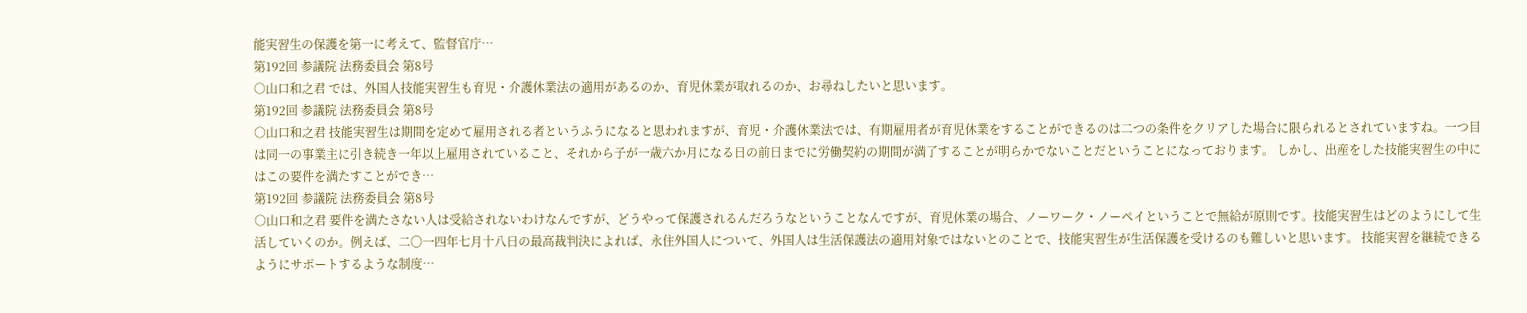能実習生の保護を第一に考えて、監督官庁…
第192回 参議院 法務委員会 第8号
○山口和之君 では、外国人技能実習生も育児・介護休業法の適用があるのか、育児休業が取れるのか、お尋ねしたいと思います。
第192回 参議院 法務委員会 第8号
○山口和之君 技能実習生は期間を定めて雇用される者というふうになると思われますが、育児・介護休業法では、有期雇用者が育児休業をすることができるのは二つの条件をクリアした場合に限られるとされていますね。一つ目は同一の事業主に引き続き一年以上雇用されていること、それから子が一歳六か月になる日の前日までに労働契約の期間が満了することが明らかでないことだということになっております。 しかし、出産をした技能実習生の中にはこの要件を満たすことができ…
第192回 参議院 法務委員会 第8号
○山口和之君 要件を満たさない人は受給されないわけなんですが、どうやって保護されるんだろうなということなんですが、育児休業の場合、ノーワーク・ノーペイということで無給が原則です。技能実習生はどのようにして生活していくのか。例えば、二〇一四年七月十八日の最高裁判決によれば、永住外国人について、外国人は生活保護法の適用対象ではないとのことで、技能実習生が生活保護を受けるのも難しいと思います。 技能実習を継続できるようにサポートするような制度…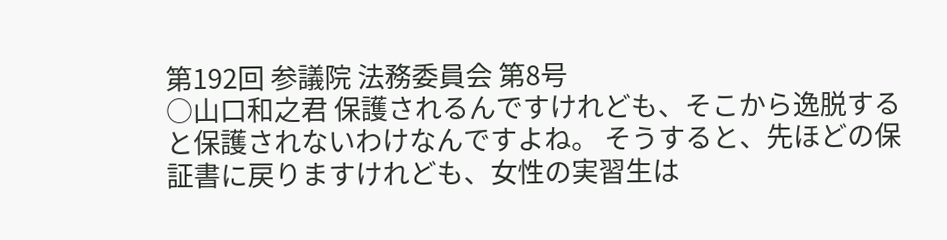第192回 参議院 法務委員会 第8号
○山口和之君 保護されるんですけれども、そこから逸脱すると保護されないわけなんですよね。 そうすると、先ほどの保証書に戻りますけれども、女性の実習生は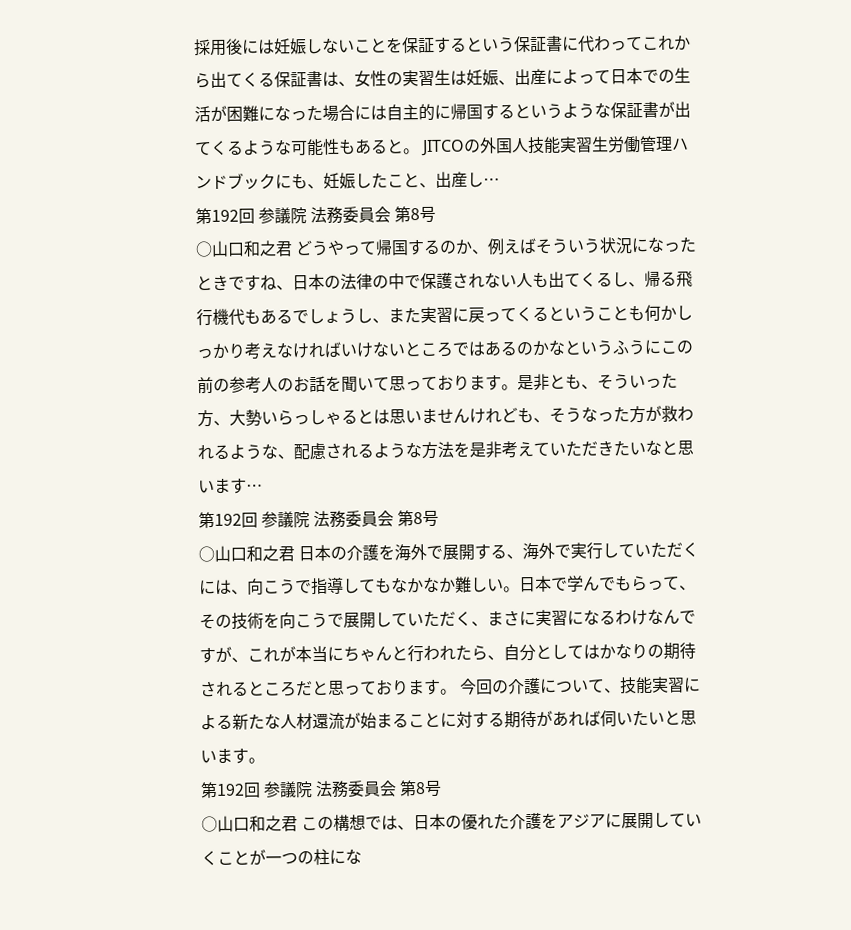採用後には妊娠しないことを保証するという保証書に代わってこれから出てくる保証書は、女性の実習生は妊娠、出産によって日本での生活が困難になった場合には自主的に帰国するというような保証書が出てくるような可能性もあると。 JITCOの外国人技能実習生労働管理ハンドブックにも、妊娠したこと、出産し…
第192回 参議院 法務委員会 第8号
○山口和之君 どうやって帰国するのか、例えばそういう状況になったときですね、日本の法律の中で保護されない人も出てくるし、帰る飛行機代もあるでしょうし、また実習に戻ってくるということも何かしっかり考えなければいけないところではあるのかなというふうにこの前の参考人のお話を聞いて思っております。是非とも、そういった方、大勢いらっしゃるとは思いませんけれども、そうなった方が救われるような、配慮されるような方法を是非考えていただきたいなと思います…
第192回 参議院 法務委員会 第8号
○山口和之君 日本の介護を海外で展開する、海外で実行していただくには、向こうで指導してもなかなか難しい。日本で学んでもらって、その技術を向こうで展開していただく、まさに実習になるわけなんですが、これが本当にちゃんと行われたら、自分としてはかなりの期待されるところだと思っております。 今回の介護について、技能実習による新たな人材還流が始まることに対する期待があれば伺いたいと思います。
第192回 参議院 法務委員会 第8号
○山口和之君 この構想では、日本の優れた介護をアジアに展開していくことが一つの柱にな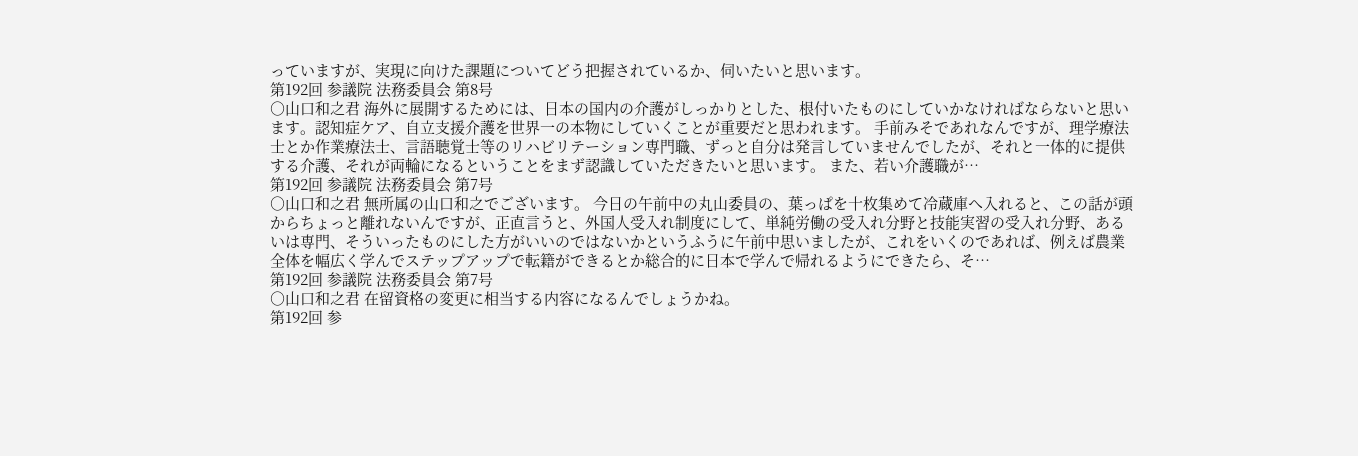っていますが、実現に向けた課題についてどう把握されているか、伺いたいと思います。
第192回 参議院 法務委員会 第8号
○山口和之君 海外に展開するためには、日本の国内の介護がしっかりとした、根付いたものにしていかなければならないと思います。認知症ケア、自立支援介護を世界一の本物にしていくことが重要だと思われます。 手前みそであれなんですが、理学療法士とか作業療法士、言語聴覚士等のリハビリテーション専門職、ずっと自分は発言していませんでしたが、それと一体的に提供する介護、それが両輪になるということをまず認識していただきたいと思います。 また、若い介護職が…
第192回 参議院 法務委員会 第7号
○山口和之君 無所属の山口和之でございます。 今日の午前中の丸山委員の、葉っぱを十枚集めて冷蔵庫へ入れると、この話が頭からちょっと離れないんですが、正直言うと、外国人受入れ制度にして、単純労働の受入れ分野と技能実習の受入れ分野、あるいは専門、そういったものにした方がいいのではないかというふうに午前中思いましたが、これをいくのであれば、例えば農業全体を幅広く学んでステップアップで転籍ができるとか総合的に日本で学んで帰れるようにできたら、そ…
第192回 参議院 法務委員会 第7号
○山口和之君 在留資格の変更に相当する内容になるんでしょうかね。
第192回 参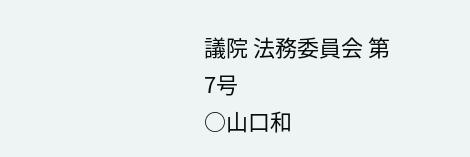議院 法務委員会 第7号
○山口和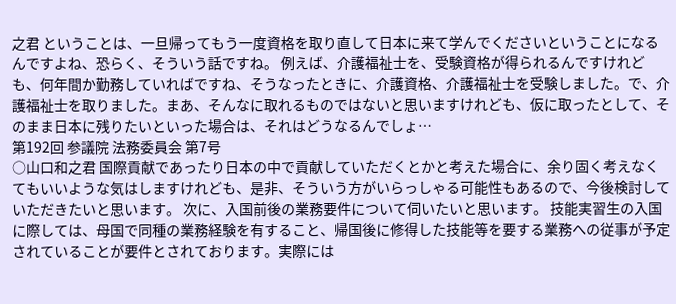之君 ということは、一旦帰ってもう一度資格を取り直して日本に来て学んでくださいということになるんですよね、恐らく、そういう話ですね。 例えば、介護福祉士を、受験資格が得られるんですけれども、何年間か勤務していればですね、そうなったときに、介護資格、介護福祉士を受験しました。で、介護福祉士を取りました。まあ、そんなに取れるものではないと思いますけれども、仮に取ったとして、そのまま日本に残りたいといった場合は、それはどうなるんでしょ…
第192回 参議院 法務委員会 第7号
○山口和之君 国際貢献であったり日本の中で貢献していただくとかと考えた場合に、余り固く考えなくてもいいような気はしますけれども、是非、そういう方がいらっしゃる可能性もあるので、今後検討していただきたいと思います。 次に、入国前後の業務要件について伺いたいと思います。 技能実習生の入国に際しては、母国で同種の業務経験を有すること、帰国後に修得した技能等を要する業務への従事が予定されていることが要件とされております。実際には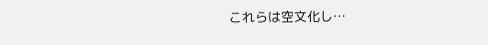これらは空文化し…